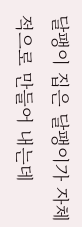달팽이 집은 달팽이가 자체적으로 만들어 내는데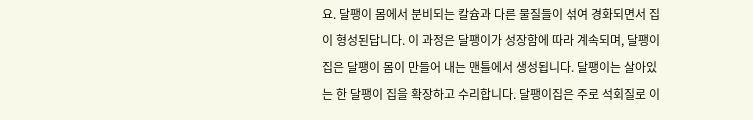요. 달팽이 몸에서 분비되는 칼슘과 다른 물질들이 섞여 경화되면서 집이 형성된답니다. 이 과정은 달팽이가 성장함에 따라 계속되며, 달팽이 집은 달팽이 몸이 만들어 내는 맨틀에서 생성됩니다. 달팽이는 살아있는 한 달팽이 집을 확장하고 수리합니다. 달팽이집은 주로 석회질로 이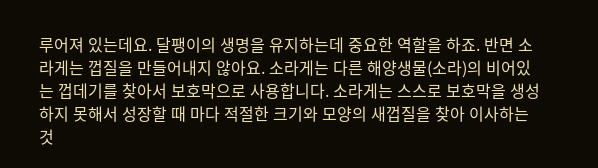루어져 있는데요. 달팽이의 생명을 유지하는데 중요한 역할을 하죠. 반면 소라게는 껍질을 만들어내지 않아요. 소라게는 다른 해양생물(소라)의 비어있는 껍데기를 찾아서 보호막으로 사용합니다. 소라게는 스스로 보호막을 생성하지 못해서 성장할 때 마다 적절한 크기와 모양의 새껍질을 찾아 이사하는 것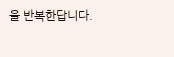을 반복한답니다.